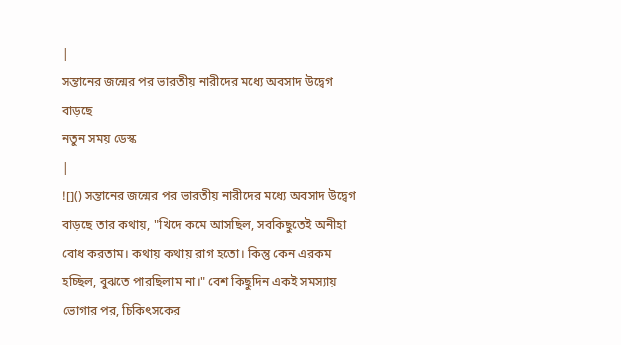|
সন্তানের জন্মের পর ভারতীয় নারীদের মধ্যে অবসাদ উদ্বেগ বাড়ছে
নতুন সময় ডেস্ক
|
![]() সন্তানের জন্মের পর ভারতীয় নারীদের মধ্যে অবসাদ উদ্বেগ বাড়ছে তার কথায়, "খিদে কমে আসছিল, সবকিছুতেই অনীহা বোধ করতাম। কথায় কথায় রাগ হতো। কিন্তু কেন এরকম হচ্ছিল, বুঝতে পারছিলাম না।" বেশ কিছুদিন একই সমস্যায় ভোগার পর, চিকিৎসকের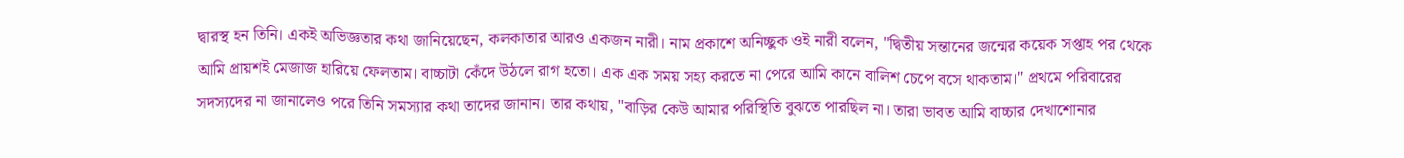দ্বারস্থ হন তিনি। একই অভিজ্ঞতার কথা জানিয়েছেন, কলকাতার আরও একজন নারী। নাম প্রকাশে অনিচ্ছুক ওই নারী বলেন, "দ্বিতীয় সন্তানের জন্মের কয়েক সপ্তাহ পর থেকে আমি প্রায়শই মেজাজ হারিয়ে ফেলতাম। বাচ্চাটা কেঁদে উঠলে রাগ হতো। এক এক সময় সহ্য করতে না পেরে আমি কানে বালিশ চেপে বসে থাকতাম।" প্রথমে পরিবারের সদস্যদের না জানালেও পরে তিনি সমস্যার কথা তাদের জানান। তার কথায়, "বাড়ির কেউ আমার পরিস্থিতি বুঝতে পারছিল না। তারা ভাবত আমি বাচ্চার দেখাশোনার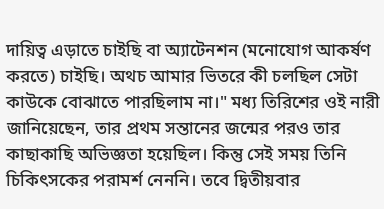দায়িত্ব এড়াতে চাইছি বা অ্যাটেনশন (মনোযোগ আকর্ষণ করতে) চাইছি। অথচ আমার ভিতরে কী চলছিল সেটা কাউকে বোঝাতে পারছিলাম না।" মধ্য তিরিশের ওই নারী জানিয়েছেন, তার প্রথম সন্তানের জন্মের পরও তার কাছাকাছি অভিজ্ঞতা হয়েছিল। কিন্তু সেই সময় তিনি চিকিৎসকের পরামর্শ নেননি। তবে দ্বিতীয়বার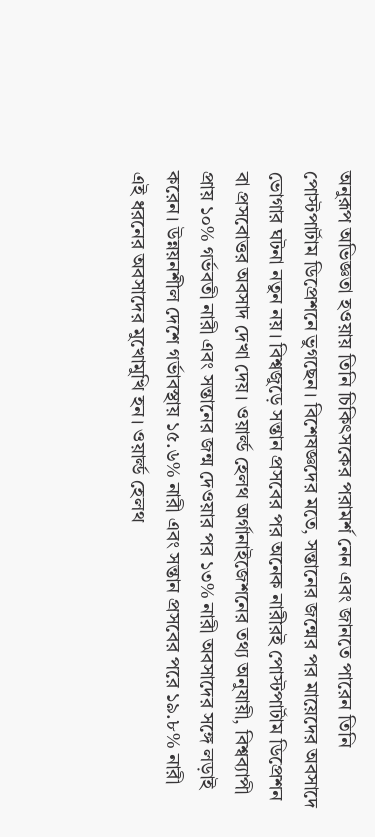অনুরূপ অভিজ্ঞতা হওয়ায় তিনি চিকিৎসকের পরামর্শ নেন এবং জানতে পারেন তিনি পোস্টপার্টাম ডিপ্রেশনে ভুগছেন। বিশেষজ্ঞদের মতে, সন্তানের জন্মের পর মায়েদের অবসাদে ভোগার ঘটনা নতুন নয়। বিশ্বজুড়ে সন্তান প্রসবের পর অনেক নারীরই পোস্টপার্টাম ডিপ্রেশন বা প্রসবোত্তর অবসাদ দেখা দেয়। ওয়ার্ল্ড হেলথ অর্গানাইজেশনের তথ্য অনুযায়ী, বিশ্বব্যাপী প্রায় ১০% গর্ভবতী নারী এবং সন্তানের জন্ম দেওয়ার পর ১৩% নারী অবসাদের সঙ্গে লড়াই করেন। উন্নয়নশীল দেশে গর্ভাবস্থায় ১৫.৬% নারী এবং সন্তান প্রসবের পরে ১৯.৮% নারী এই ধরনের অবসাদের মুখোমুখি হন। ওয়ার্ল্ড হেলথ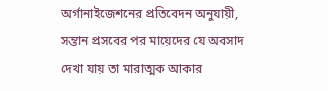অর্গানাইজেশনের প্রতিবেদন অনুযায়ী, সন্তান প্রসবের পর মায়েদের যে অবসাদ দেখা যায় তা মারাত্মক আকার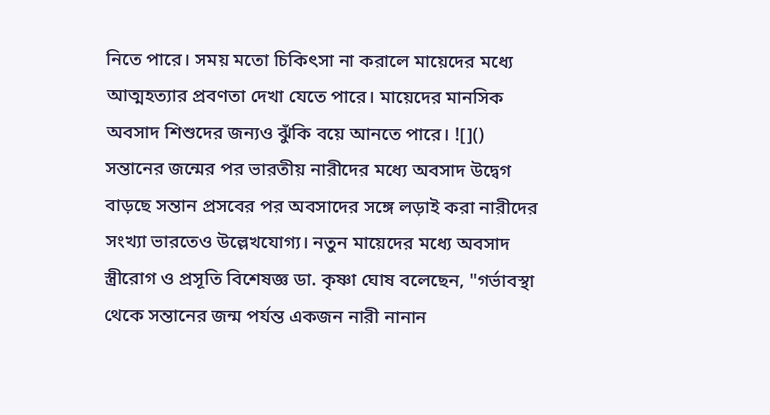নিতে পারে। সময় মতো চিকিৎসা না করালে মায়েদের মধ্যে আত্মহত্যার প্রবণতা দেখা যেতে পারে। মায়েদের মানসিক অবসাদ শিশুদের জন্যও ঝুঁকি বয়ে আনতে পারে। ![]() সন্তানের জন্মের পর ভারতীয় নারীদের মধ্যে অবসাদ উদ্বেগ বাড়ছে সন্তান প্রসবের পর অবসাদের সঙ্গে লড়াই করা নারীদের সংখ্যা ভারতেও উল্লেখযোগ্য। নতুন মায়েদের মধ্যে অবসাদ স্ত্রীরোগ ও প্রসূতি বিশেষজ্ঞ ডা. কৃষ্ণা ঘোষ বলেছেন, "গর্ভাবস্থা থেকে সন্তানের জন্ম পর্যন্ত একজন নারী নানান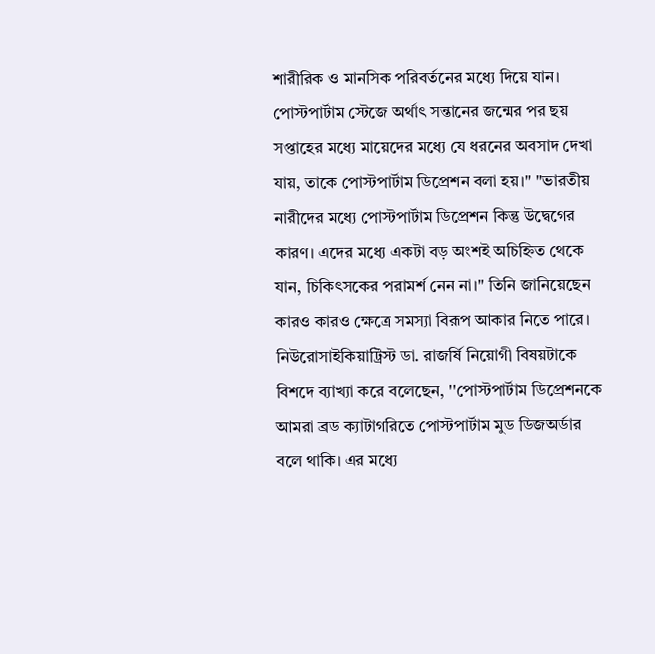শারীরিক ও মানসিক পরিবর্তনের মধ্যে দিয়ে যান। পোস্টপার্টাম স্টেজে অর্থাৎ সন্তানের জন্মের পর ছয় সপ্তাহের মধ্যে মায়েদের মধ্যে যে ধরনের অবসাদ দেখা যায়, তাকে পোস্টপার্টাম ডিপ্রেশন বলা হয়।" "ভারতীয় নারীদের মধ্যে পোস্টপার্টাম ডিপ্রেশন কিন্তু উদ্বেগের কারণ। এদের মধ্যে একটা বড় অংশই অচিহ্নিত থেকে যান, চিকিৎসকের পরামর্শ নেন না।" তিনি জানিয়েছেন কারও কারও ক্ষেত্রে সমস্যা বিরূপ আকার নিতে পারে। নিউরোসাইকিয়াট্রিস্ট ডা. রাজর্ষি নিয়োগী বিষয়টাকে বিশদে ব্যাখ্যা করে বলেছেন, ''পোস্টপার্টাম ডিপ্রেশনকে আমরা ব্রড ক্যাটাগরিতে পোস্টপার্টাম মুড ডিজঅর্ডার বলে থাকি। এর মধ্যে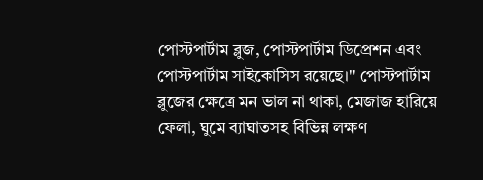পোস্টপার্টাম ব্লুজ, পোস্টপার্টাম ডিপ্রেশন এবং পোস্টপার্টাম সাইকোসিস রয়েছে।" পোস্টপার্টাম ব্লুজের ক্ষেত্রে মন ভাল না থাকা, মেজাজ হারিয়ে ফেলা, ঘুমে ব্যাঘাতসহ বিভিন্ন লক্ষণ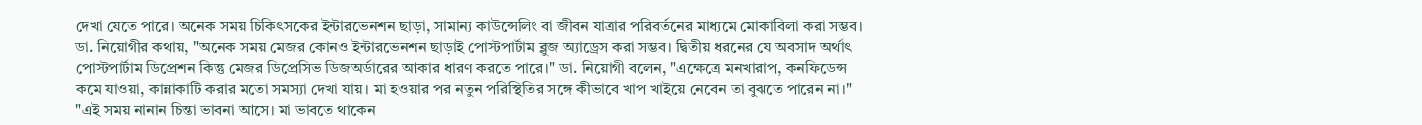দেখা যেতে পারে। অনেক সময় চিকিৎসকের ইন্টারভেনশন ছাড়া, সামান্য কাউন্সেলিং বা জীবন যাত্রার পরিবর্তনের মাধ্যমে মোকাবিলা করা সম্ভব। ডা. নিয়োগীর কথায়, "অনেক সময় মেজর কোনও ইন্টারভেনশন ছাড়াই পোস্টপার্টাম ব্লুজ অ্যাড্রেস করা সম্ভব। দ্বিতীয় ধরনের যে অবসাদ অর্থাৎ পোস্টপার্টাম ডিপ্রেশন কিন্তু মেজর ডিপ্রেসিভ ডিজঅর্ডারের আকার ধারণ করতে পারে।" ডা. নিয়োগী বলেন, "এক্ষেত্রে মনখারাপ, কনফিডেন্স কমে যাওয়া, কান্নাকাটি করার মতো সমস্যা দেখা যায়। মা হওয়ার পর নতুন পরিস্থিতির সঙ্গে কীভাবে খাপ খাইয়ে নেবেন তা বুঝতে পারেন না।" "এই সময় নানান চিন্তা ভাবনা আসে। মা ভাবতে থাকেন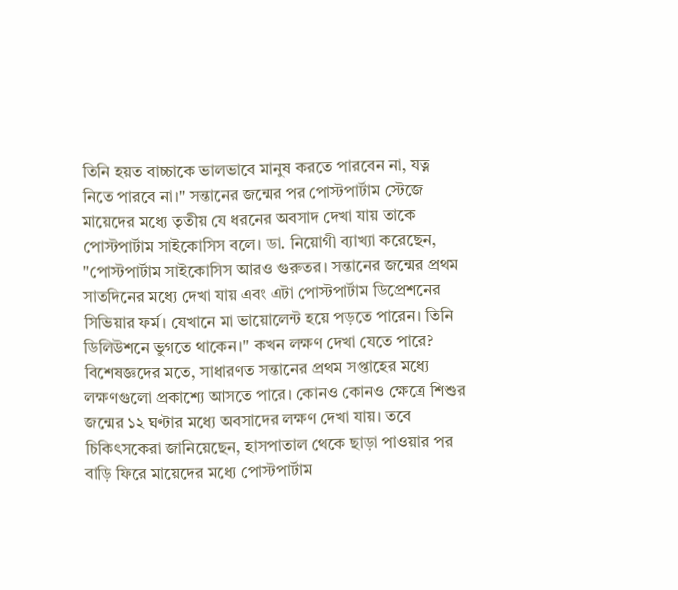তিনি হয়ত বাচ্চাকে ভালভাবে মানুষ করতে পারবেন না, যত্ন নিতে পারবে না।" সন্তানের জন্মের পর পোস্টপার্টাম স্টেজে মায়েদের মধ্যে তৃতীয় যে ধরনের অবসাদ দেখা যায় তাকে পোস্টপার্টাম সাইকোসিস বলে। ডা. নিয়োগী ব্যাখ্যা করেছেন, "পোস্টপার্টাম সাইকোসিস আরও গুরুতর। সন্তানের জন্মের প্রথম সাতদিনের মধ্যে দেখা যায় এবং এটা পোস্টপার্টাম ডিপ্রেশনের সিভিয়ার ফর্ম। যেখানে মা ভায়োলেন্ট হয়ে পড়তে পারেন। তিনি ডিলিউশনে ভুগতে থাকেন।" কখন লক্ষণ দেখা যেতে পারে? বিশেষজ্ঞদের মতে, সাধারণত সন্তানের প্রথম সপ্তাহের মধ্যে লক্ষণগুলো প্রকাশ্যে আসতে পারে। কোনও কোনও ক্ষেত্রে শিশুর জন্মের ১২ ঘণ্টার মধ্যে অবসাদের লক্ষণ দেখা যায়। তবে চিকিৎসকেরা জানিয়েছেন, হাসপাতাল থেকে ছাড়া পাওয়ার পর বাড়ি ফিরে মায়েদের মধ্যে পোস্টপার্টাম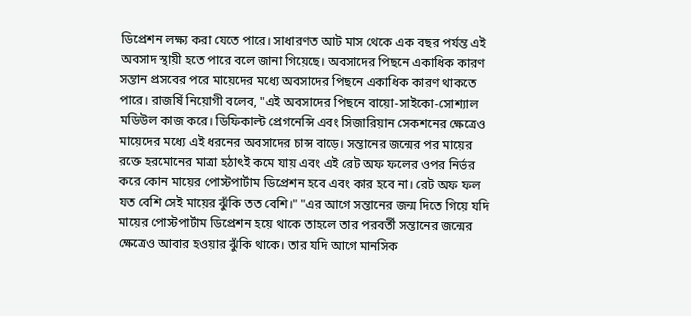ডিপ্রেশন লক্ষ্য করা যেতে পারে। সাধারণত আট মাস থেকে এক বছর পর্যন্ত এই অবসাদ স্থায়ী হতে পারে বলে জানা গিয়েছে। অবসাদের পিছনে একাধিক কারণ সন্তান প্রসবের পরে মায়েদের মধ্যে অবসাদের পিছনে একাধিক কারণ থাকতে পারে। রাজর্ষি নিয়োগী বলেব, "এই অবসাদের পিছনে বায়ো-সাইকো-সোশ্যাল মডিউল কাজ করে। ডিফিকাল্ট প্রেগনেন্সি এবং সিজারিয়ান সেকশনের ক্ষেত্রেও মায়েদের মধ্যে এই ধরনের অবসাদের চান্স বাড়ে। সন্তানের জন্মের পর মায়ের রক্তে হরমোনের মাত্রা হঠাৎই কমে যায় এবং এই রেট অফ ফলের ওপর নির্ভর করে কোন মায়ের পোস্টপার্টাম ডিপ্রেশন হবে এবং কার হবে না। রেট অফ ফল যত বেশি সেই মায়ের ঝুঁকি তত বেশি।" "এর আগে সন্তানের জন্ম দিতে গিয়ে যদি মায়ের পোস্টপার্টাম ডিপ্রেশন হয়ে থাকে তাহলে তার পরবর্তী সন্তানের জন্মের ক্ষেত্রেও আবার হওয়ার ঝুঁকি থাকে। তার যদি আগে মানসিক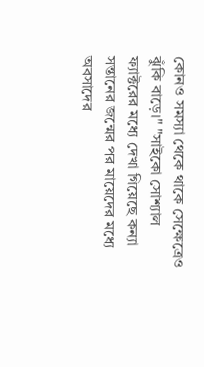কোনও সমস্যা থেকে থাকে সেক্ষেত্রেও ঝুঁকি বাড়ে।" "সাইকো সোশ্যাল ফ্যাক্টরের মধ্যে দেখা গিয়েছে কন্যা সন্তানের জন্মের পর মায়েদের মধ্যে অবসাদের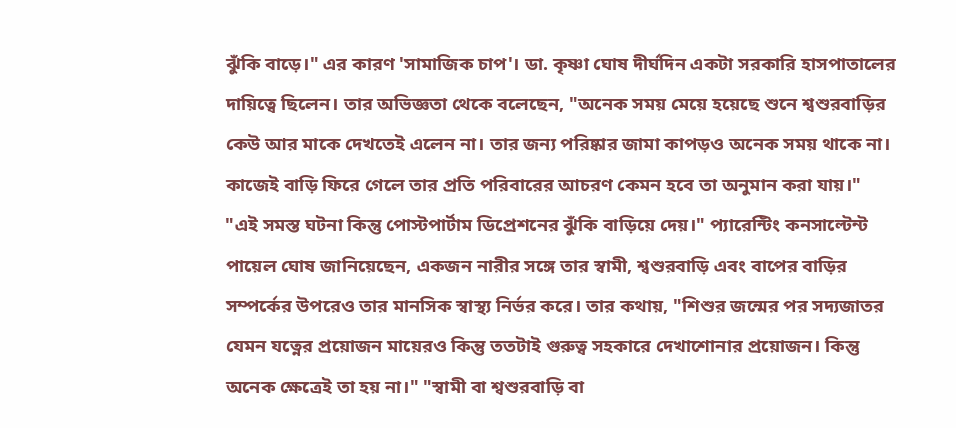ঝুঁকি বাড়ে।" এর কারণ 'সামাজিক চাপ'। ডা. কৃষ্ণা ঘোষ দীর্ঘদিন একটা সরকারি হাসপাতালের দায়িত্বে ছিলেন। তার অভিজ্ঞতা থেকে বলেছেন, "অনেক সময় মেয়ে হয়েছে শুনে শ্বশুরবাড়ির কেউ আর মাকে দেখতেই এলেন না। তার জন্য পরিষ্কার জামা কাপড়ও অনেক সময় থাকে না। কাজেই বাড়ি ফিরে গেলে তার প্রতি পরিবারের আচরণ কেমন হবে তা অনুমান করা যায়।" "এই সমস্ত ঘটনা কিন্তু পোস্টপার্টাম ডিপ্রেশনের ঝুঁকি বাড়িয়ে দেয়।" প্যারেন্টিং কনসাল্টেন্ট পায়েল ঘোষ জানিয়েছেন, একজন নারীর সঙ্গে তার স্বামী, শ্বশুরবাড়ি এবং বাপের বাড়ির সম্পর্কের উপরেও তার মানসিক স্বাস্থ্য নির্ভর করে। তার কথায়, "শিশুর জন্মের পর সদ্যজাতর যেমন যত্নের প্রয়োজন মায়েরও কিন্তু ততটাই গুরুত্ব সহকারে দেখাশোনার প্রয়োজন। কিন্তু অনেক ক্ষেত্রেই তা হয় না।" "স্বামী বা শ্বশুরবাড়ি বা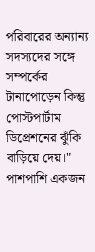পরিবারের অন্যান্য সদস্যদের সঙ্গে সম্পর্কের টানাপোড়েন কিন্তু পোস্টপার্টাম ডিপ্রেশনের ঝুঁকি বাড়িয়ে দেয়।" পাশপাশি একজন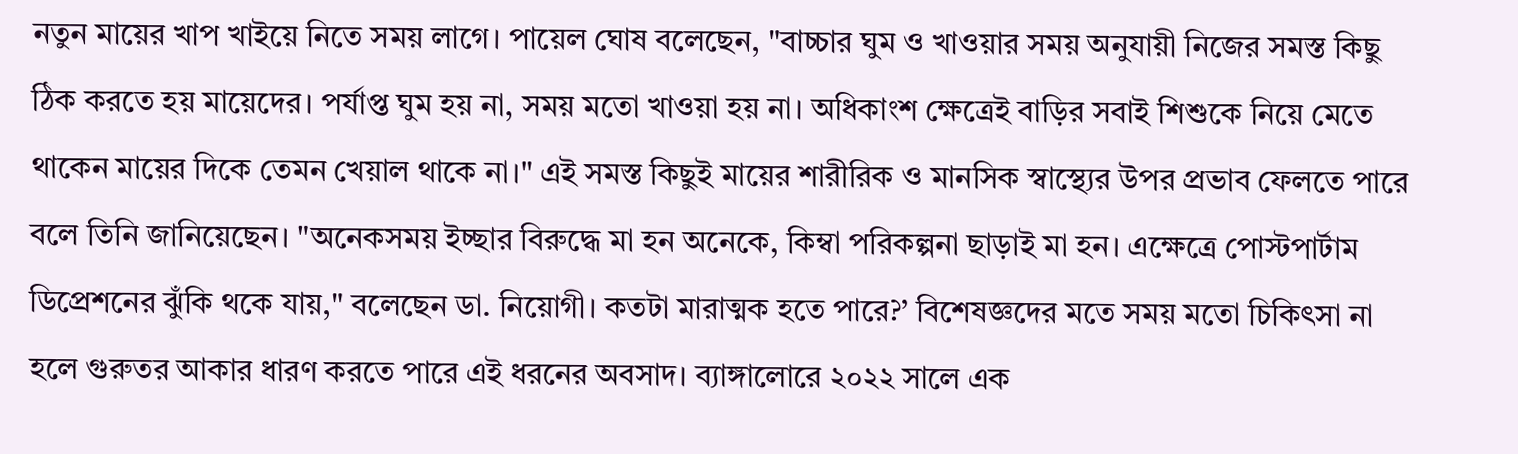নতুন মায়ের খাপ খাইয়ে নিতে সময় লাগে। পায়েল ঘোষ বলেছেন, "বাচ্চার ঘুম ও খাওয়ার সময় অনুযায়ী নিজের সমস্ত কিছু ঠিক করতে হয় মায়েদের। পর্যাপ্ত ঘুম হয় না, সময় মতো খাওয়া হয় না। অধিকাংশ ক্ষেত্রেই বাড়ির সবাই শিশুকে নিয়ে মেতে থাকেন মায়ের দিকে তেমন খেয়াল থাকে না।" এই সমস্ত কিছুই মায়ের শারীরিক ও মানসিক স্বাস্থ্যের উপর প্রভাব ফেলতে পারে বলে তিনি জানিয়েছেন। "অনেকসময় ইচ্ছার বিরুদ্ধে মা হন অনেকে, কিম্বা পরিকল্পনা ছাড়াই মা হন। এক্ষেত্রে পোস্টপার্টাম ডিপ্রেশনের ঝুঁকি থকে যায়," বলেছেন ডা. নিয়োগী। কতটা মারাত্মক হতে পারে?’ বিশেষজ্ঞদের মতে সময় মতো চিকিৎসা না হলে গুরুতর আকার ধারণ করতে পারে এই ধরনের অবসাদ। ব্যাঙ্গালোরে ২০২২ সালে এক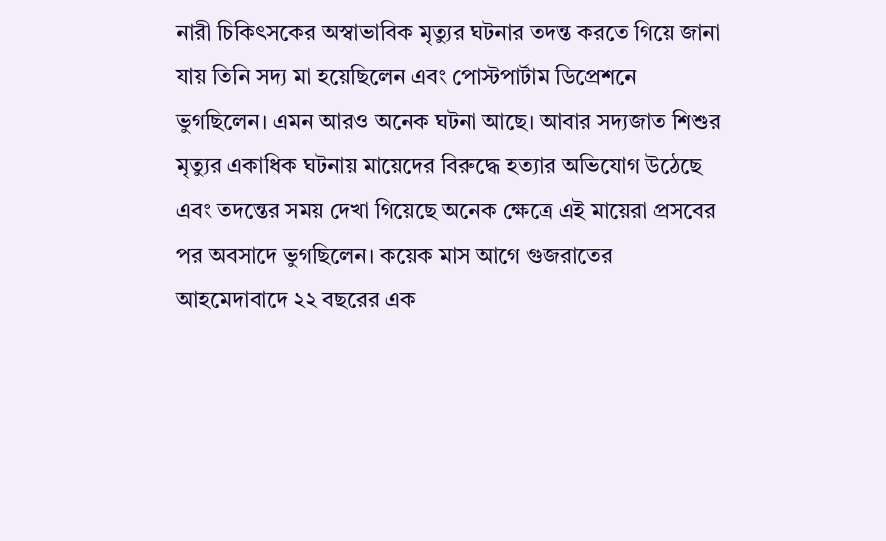নারী চিকিৎসকের অস্বাভাবিক মৃত্যুর ঘটনার তদন্ত করতে গিয়ে জানা যায় তিনি সদ্য মা হয়েছিলেন এবং পোস্টপার্টাম ডিপ্রেশনে ভুগছিলেন। এমন আরও অনেক ঘটনা আছে। আবার সদ্যজাত শিশুর মৃত্যুর একাধিক ঘটনায় মায়েদের বিরুদ্ধে হত্যার অভিযোগ উঠেছে এবং তদন্তের সময় দেখা গিয়েছে অনেক ক্ষেত্রে এই মায়েরা প্রসবের পর অবসাদে ভুগছিলেন। কয়েক মাস আগে গুজরাতের আহমেদাবাদে ২২ বছরের এক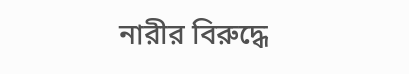নারীর বিরুদ্ধে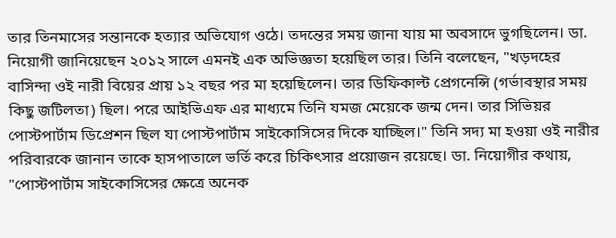তার তিনমাসের সন্তানকে হত্যার অভিযোগ ওঠে। তদন্তের সময় জানা যায় মা অবসাদে ভুগছিলেন। ডা. নিয়োগী জানিয়েছেন ২০১২ সালে এমনই এক অভিজ্ঞতা হয়েছিল তার। তিনি বলেছেন, "খড়দহের বাসিন্দা ওই নারী বিয়ের প্রায় ১২ বছর পর মা হয়েছিলেন। তার ডিফিকাল্ট প্রেগনেন্সি (গর্ভাবস্থার সময় কিছু জটিলতা) ছিল। পরে আইভিএফ এর মাধ্যমে তিনি যমজ মেয়েকে জন্ম দেন। তার সিভিয়র পোস্টপার্টাম ডিপ্রেশন ছিল যা পোস্টপার্টাম সাইকোসিসের দিকে যাচ্ছিল।" তিনি সদ্য মা হওয়া ওই নারীর পরিবারকে জানান তাকে হাসপাতালে ভর্তি করে চিকিৎসার প্রয়োজন রয়েছে। ডা. নিয়োগীর কথায়, "পোস্টপার্টাম সাইকোসিসের ক্ষেত্রে অনেক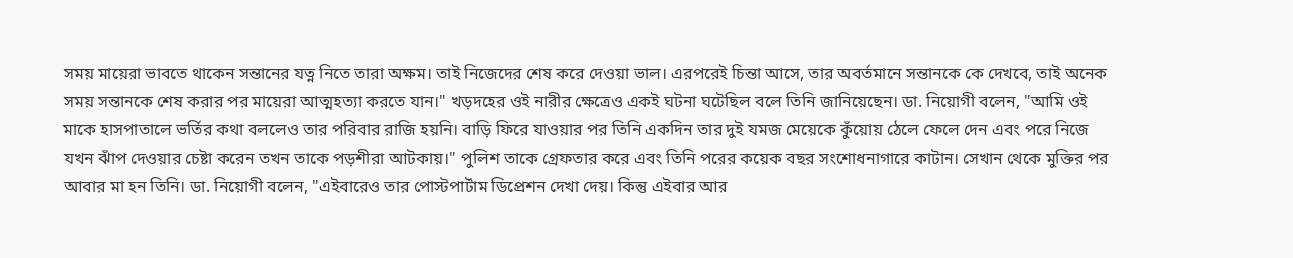সময় মায়েরা ভাবতে থাকেন সন্তানের যত্ন নিতে তারা অক্ষম। তাই নিজেদের শেষ করে দেওয়া ভাল। এরপরেই চিন্তা আসে, তার অবর্তমানে সন্তানকে কে দেখবে, তাই অনেক সময় সন্তানকে শেষ করার পর মায়েরা আত্মহত্যা করতে যান।" খড়দহের ওই নারীর ক্ষেত্রেও একই ঘটনা ঘটেছিল বলে তিনি জানিয়েছেন। ডা. নিয়োগী বলেন, "আমি ওই মাকে হাসপাতালে ভর্তির কথা বললেও তার পরিবার রাজি হয়নি। বাড়ি ফিরে যাওয়ার পর তিনি একদিন তার দুই যমজ মেয়েকে কুঁয়োয় ঠেলে ফেলে দেন এবং পরে নিজে যখন ঝাঁপ দেওয়ার চেষ্টা করেন তখন তাকে পড়শীরা আটকায়।" পুলিশ তাকে গ্রেফতার করে এবং তিনি পরের কয়েক বছর সংশোধনাগারে কাটান। সেখান থেকে মুক্তির পর আবার মা হন তিনি। ডা. নিয়োগী বলেন, "এইবারেও তার পোস্টপার্টাম ডিপ্রেশন দেখা দেয়। কিন্তু এইবার আর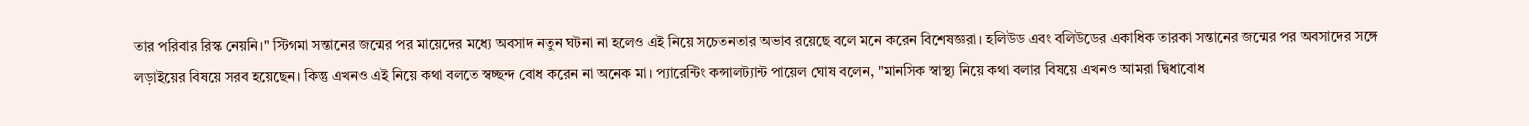তার পরিবার রিস্ক নেয়নি।" স্টিগমা সন্তানের জন্মের পর মায়েদের মধ্যে অবসাদ নতুন ঘটনা না হলেও এই নিয়ে সচেতনতার অভাব রয়েছে বলে মনে করেন বিশেষজ্ঞরা। হলিউড এবং বলিউডের একাধিক তারকা সন্তানের জন্মের পর অবসাদের সঙ্গে লড়াইয়ের বিষয়ে সরব হয়েছেন। কিন্তু এখনও এই নিয়ে কথা বলতে স্বচ্ছন্দ বোধ করেন না অনেক মা। প্যারেন্টিং কন্সালট্যান্ট পায়েল ঘোষ বলেন, "মানসিক স্বাস্থ্য নিয়ে কথা বলার বিষয়ে এখনও আমরা দ্বিধাবোধ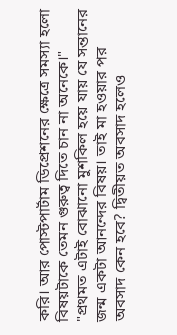করি। আর পোস্টপার্টাম ডিপ্রেশনের ক্ষেত্রে সমস্যা হলো বিষয়টাকে তেমন গুরুত্ব দিতে চান না অনেকে।" "প্রথমত এটাই বোঝানো মুশকিল হয়ে যায় যে সন্তানের জন্ম একটা আনন্দের বিষয়। তাই মা হওয়ার পর অবসাদ কেন হবে? দ্বিতীয়ত অবসাদ হলেও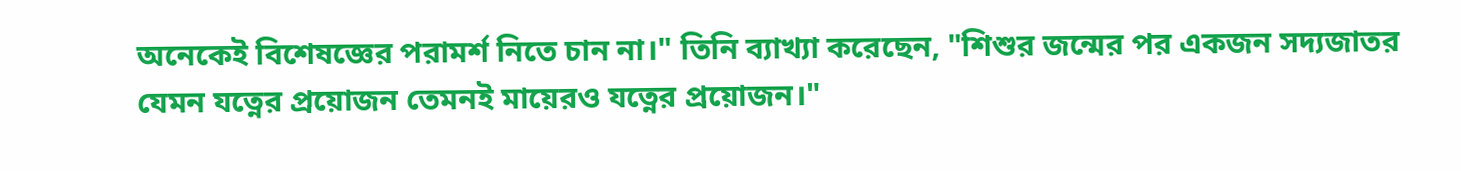অনেকেই বিশেষজ্ঞের পরামর্শ নিতে চান না।" তিনি ব্যাখ্যা করেছেন, "শিশুর জন্মের পর একজন সদ্যজাতর যেমন যত্নের প্রয়োজন তেমনই মায়েরও যত্নের প্রয়োজন।"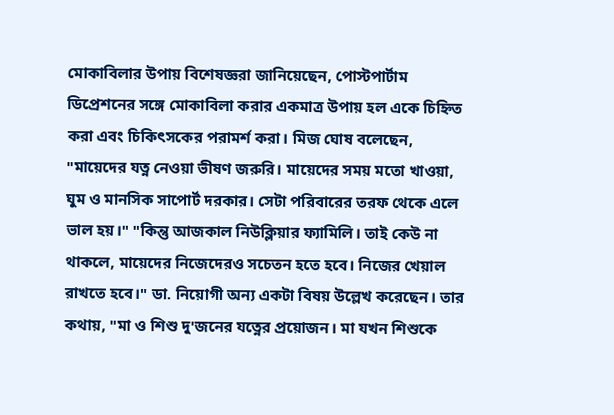মোকাবিলার উপায় বিশেষজ্ঞরা জানিয়েছেন, পোস্টপার্টাম ডিপ্রেশনের সঙ্গে মোকাবিলা করার একমাত্র উপায় হল একে চিহ্নিত করা এবং চিকিৎসকের পরামর্শ করা। মিজ ঘোষ বলেছেন, "মায়েদের যত্ন নেওয়া ভীষণ জরুরি। মায়েদের সময় মতো খাওয়া, ঘুম ও মানসিক সাপোর্ট দরকার। সেটা পরিবারের তরফ থেকে এলে ভাল হয়।" "কিন্তু আজকাল নিউক্লিয়ার ফ্যামিলি। তাই কেউ না থাকলে, মায়েদের নিজেদেরও সচেতন হতে হবে। নিজের খেয়াল রাখতে হবে।" ডা. নিয়োগী অন্য একটা বিষয় উল্লেখ করেছেন। তার কথায়, "মা ও শিশু দু'জনের যত্নের প্রয়োজন। মা যখন শিশুকে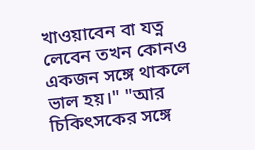খাওয়াবেন বা যত্ন লেবেন তখন কোনও একজন সঙ্গে থাকলে ভাল হয়।" "আর চিকিৎসকের সঙ্গে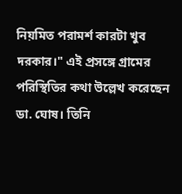নিয়মিত পরামর্শ কারটা খুব দরকার।" এই প্রসঙ্গে গ্রামের পরিস্থিতির কথা উল্লেখ করেছেন ডা. ঘোষ। তিনি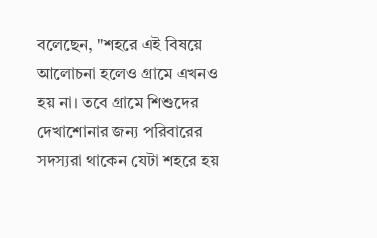বলেছেন, "শহরে এই বিষয়ে আলোচনা হলেও গ্রামে এখনও হয় না। তবে গ্রামে শিশুদের দেখাশোনার জন্য পরিবারের সদস্যরা থাকেন যেটা শহরে হয়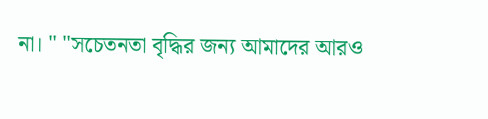না। " "সচেতনতা বৃদ্ধির জন্য আমাদের আরও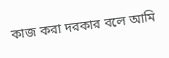কাজ করা দরকার বলে আমি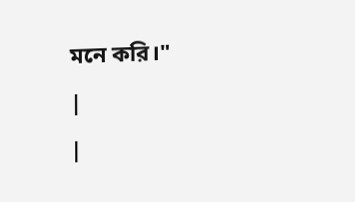মনে করি।"
|
|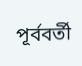পূর্ববর্তী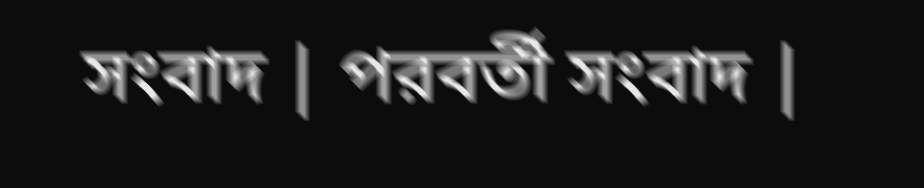সংবাদ | পরবর্তী সংবাদ |